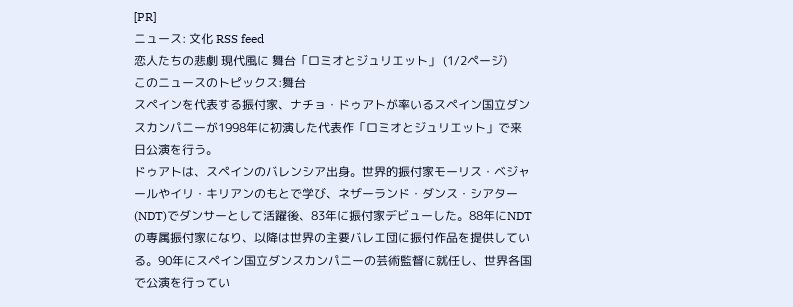[PR]
ニュース: 文化 RSS feed
恋人たちの悲劇 現代風に 舞台「ロミオとジュリエット」 (1/2ページ)
このニュースのトピックス:舞台
スペインを代表する振付家、ナチョ・ドゥアトが率いるスペイン国立ダンスカンパニーが1998年に初演した代表作「ロミオとジュリエット」で来日公演を行う。
ドゥアトは、スペインのバレンシア出身。世界的振付家モーリス・ベジャールやイリ・キリアンのもとで学び、ネザーランド・ダンス・シアター(NDT)でダンサーとして活躍後、83年に振付家デビューした。88年にNDTの専属振付家になり、以降は世界の主要バレエ団に振付作品を提供している。90年にスペイン国立ダンスカンパニーの芸術監督に就任し、世界各国で公演を行ってい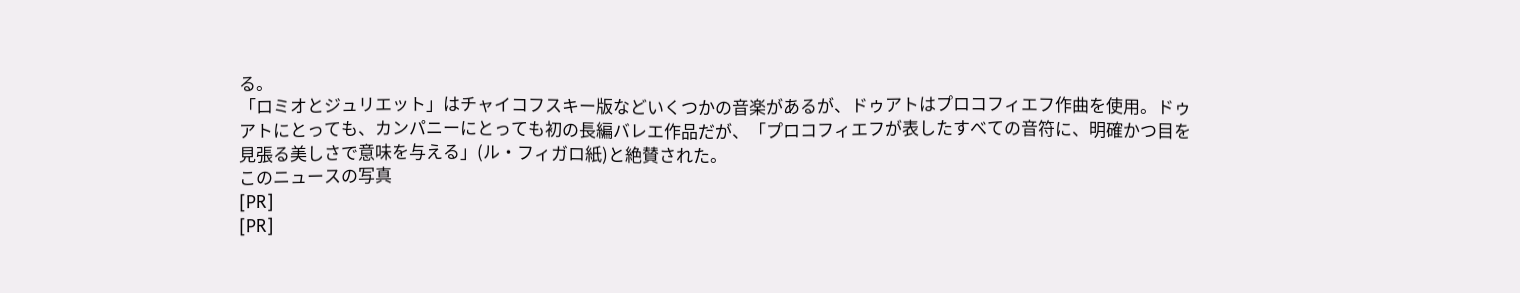る。
「ロミオとジュリエット」はチャイコフスキー版などいくつかの音楽があるが、ドゥアトはプロコフィエフ作曲を使用。ドゥアトにとっても、カンパニーにとっても初の長編バレエ作品だが、「プロコフィエフが表したすべての音符に、明確かつ目を見張る美しさで意味を与える」(ル・フィガロ紙)と絶賛された。
このニュースの写真
[PR]
[PR]